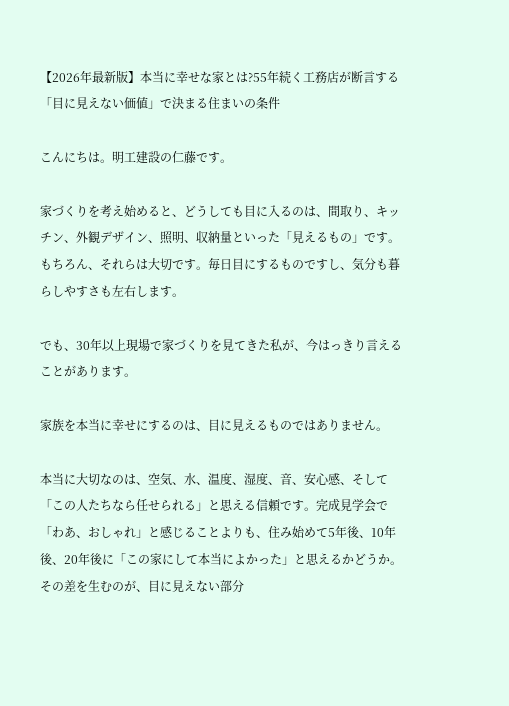【2026年最新版】本当に幸せな家とは?55年続く工務店が断言する「目に見えない価値」で決まる住まいの条件

こんにちは。明工建設の仁藤です。

家づくりを考え始めると、どうしても目に入るのは、間取り、キッチン、外観デザイン、照明、収納量といった「見えるもの」です。もちろん、それらは大切です。毎日目にするものですし、気分も暮らしやすさも左右します。

でも、30年以上現場で家づくりを見てきた私が、今はっきり言えることがあります。

家族を本当に幸せにするのは、目に見えるものではありません。

本当に大切なのは、空気、水、温度、湿度、音、安心感、そして「この人たちなら任せられる」と思える信頼です。完成見学会で「わあ、おしゃれ」と感じることよりも、住み始めて5年後、10年後、20年後に「この家にして本当によかった」と思えるかどうか。その差を生むのが、目に見えない部分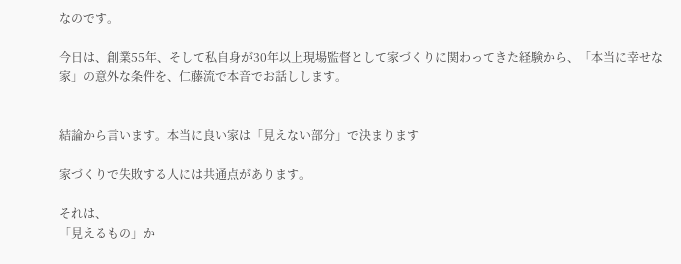なのです。

今日は、創業55年、そして私自身が30年以上現場監督として家づくりに関わってきた経験から、「本当に幸せな家」の意外な条件を、仁藤流で本音でお話しします。


結論から言います。本当に良い家は「見えない部分」で決まります

家づくりで失敗する人には共通点があります。

それは、
「見えるもの」か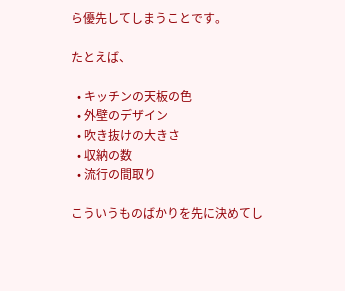ら優先してしまうことです。

たとえば、

  • キッチンの天板の色
  • 外壁のデザイン
  • 吹き抜けの大きさ
  • 収納の数
  • 流行の間取り

こういうものばかりを先に決めてし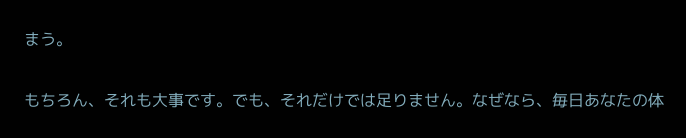まう。

もちろん、それも大事です。でも、それだけでは足りません。なぜなら、毎日あなたの体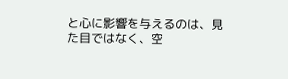と心に影響を与えるのは、見た目ではなく、空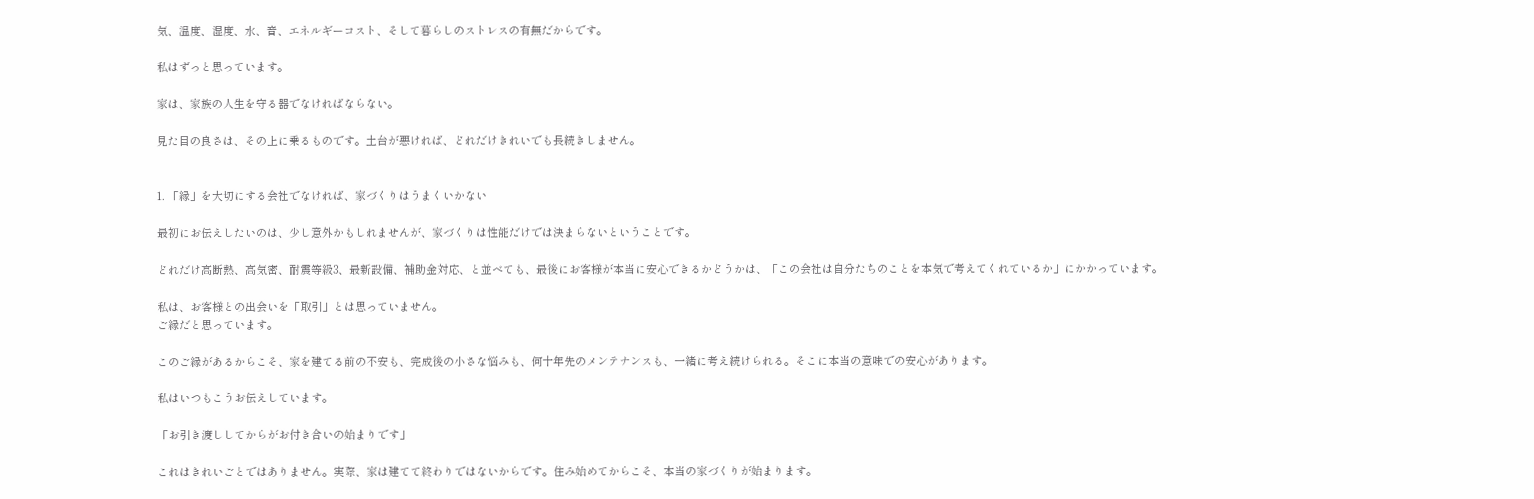気、温度、湿度、水、音、エネルギーコスト、そして暮らしのストレスの有無だからです。

私はずっと思っています。

家は、家族の人生を守る器でなければならない。

見た目の良さは、その上に乗るものです。土台が悪ければ、どれだけきれいでも長続きしません。


1. 「縁」を大切にする会社でなければ、家づくりはうまくいかない

最初にお伝えしたいのは、少し意外かもしれませんが、家づくりは性能だけでは決まらないということです。

どれだけ高断熱、高気密、耐震等級3、最新設備、補助金対応、と並べても、最後にお客様が本当に安心できるかどうかは、「この会社は自分たちのことを本気で考えてくれているか」にかかっています。

私は、お客様との出会いを「取引」とは思っていません。
ご縁だと思っています。

このご縁があるからこそ、家を建てる前の不安も、完成後の小さな悩みも、何十年先のメンテナンスも、一緒に考え続けられる。そこに本当の意味での安心があります。

私はいつもこうお伝えしています。

「お引き渡ししてからがお付き合いの始まりです」

これはきれいごとではありません。実際、家は建てて終わりではないからです。住み始めてからこそ、本当の家づくりが始まります。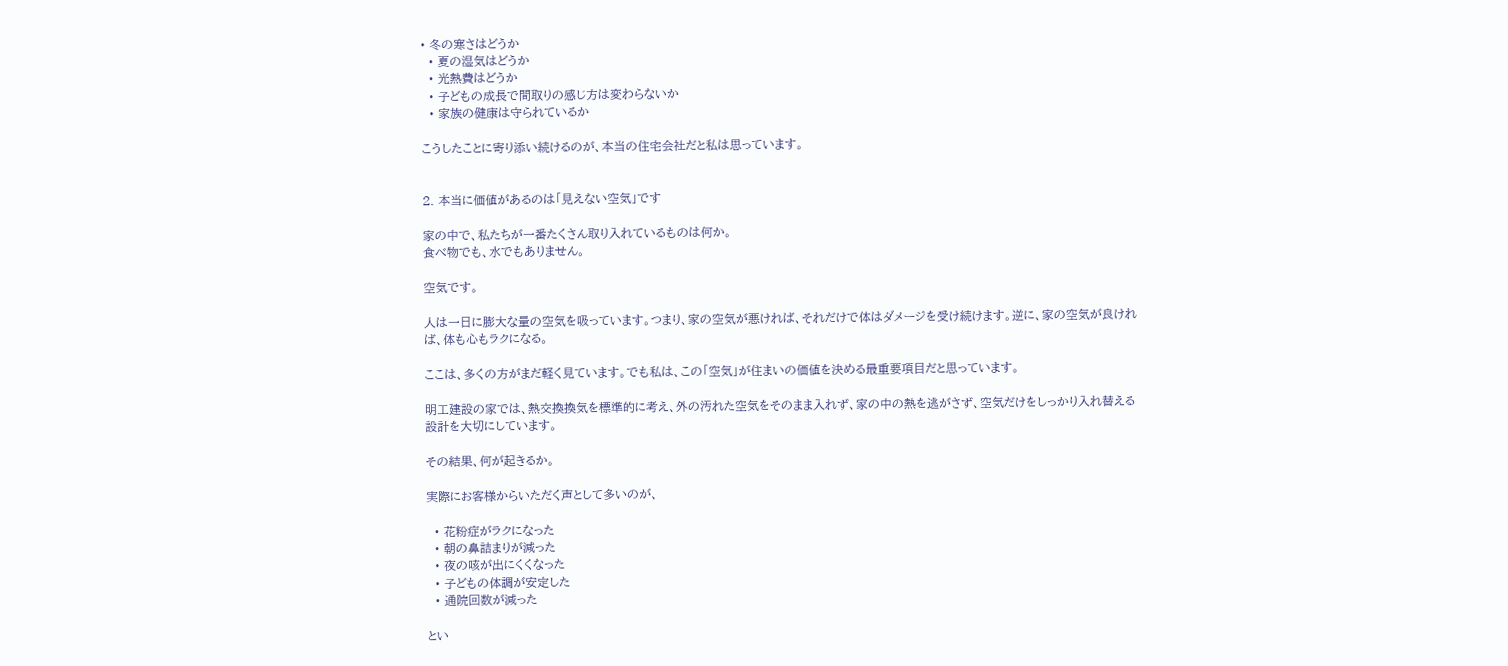• 冬の寒さはどうか
  • 夏の湿気はどうか
  • 光熱費はどうか
  • 子どもの成長で間取りの感じ方は変わらないか
  • 家族の健康は守られているか

こうしたことに寄り添い続けるのが、本当の住宅会社だと私は思っています。


2. 本当に価値があるのは「見えない空気」です

家の中で、私たちが一番たくさん取り入れているものは何か。
食べ物でも、水でもありません。

空気です。

人は一日に膨大な量の空気を吸っています。つまり、家の空気が悪ければ、それだけで体はダメージを受け続けます。逆に、家の空気が良ければ、体も心もラクになる。

ここは、多くの方がまだ軽く見ています。でも私は、この「空気」が住まいの価値を決める最重要項目だと思っています。

明工建設の家では、熱交換換気を標準的に考え、外の汚れた空気をそのまま入れず、家の中の熱を逃がさず、空気だけをしっかり入れ替える設計を大切にしています。

その結果、何が起きるか。

実際にお客様からいただく声として多いのが、

  • 花粉症がラクになった
  • 朝の鼻詰まりが減った
  • 夜の咳が出にくくなった
  • 子どもの体調が安定した
  • 通院回数が減った

とい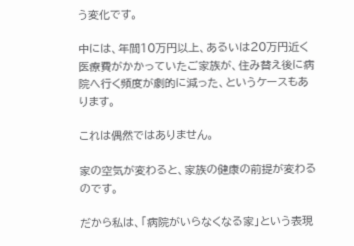う変化です。

中には、年間10万円以上、あるいは20万円近く医療費がかかっていたご家族が、住み替え後に病院へ行く頻度が劇的に減った、というケースもあります。

これは偶然ではありません。

家の空気が変わると、家族の健康の前提が変わるのです。

だから私は、「病院がいらなくなる家」という表現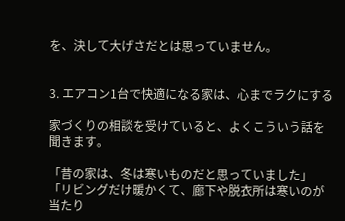を、決して大げさだとは思っていません。


3. エアコン1台で快適になる家は、心までラクにする

家づくりの相談を受けていると、よくこういう話を聞きます。

「昔の家は、冬は寒いものだと思っていました」
「リビングだけ暖かくて、廊下や脱衣所は寒いのが当たり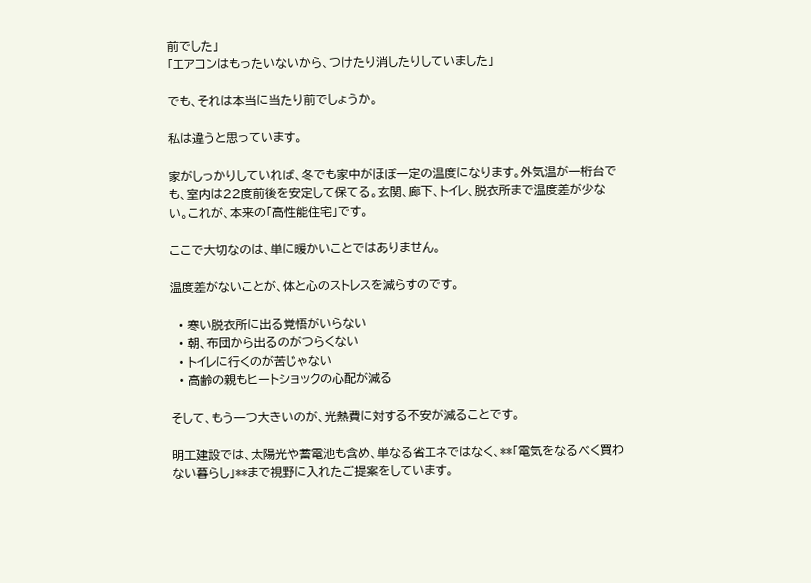前でした」
「エアコンはもったいないから、つけたり消したりしていました」

でも、それは本当に当たり前でしょうか。

私は違うと思っています。

家がしっかりしていれば、冬でも家中がほぼ一定の温度になります。外気温が一桁台でも、室内は22度前後を安定して保てる。玄関、廊下、トイレ、脱衣所まで温度差が少ない。これが、本来の「高性能住宅」です。

ここで大切なのは、単に暖かいことではありません。

温度差がないことが、体と心のストレスを減らすのです。

  • 寒い脱衣所に出る覚悟がいらない
  • 朝、布団から出るのがつらくない
  • トイレに行くのが苦じゃない
  • 高齢の親もヒートショックの心配が減る

そして、もう一つ大きいのが、光熱費に対する不安が減ることです。

明工建設では、太陽光や蓄電池も含め、単なる省エネではなく、**「電気をなるべく買わない暮らし」**まで視野に入れたご提案をしています。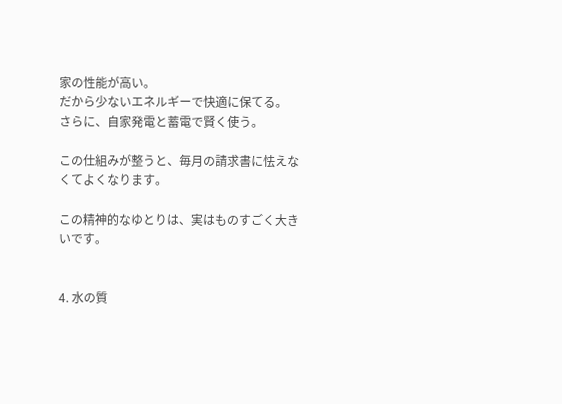家の性能が高い。
だから少ないエネルギーで快適に保てる。
さらに、自家発電と蓄電で賢く使う。

この仕組みが整うと、毎月の請求書に怯えなくてよくなります。

この精神的なゆとりは、実はものすごく大きいです。


4. 水の質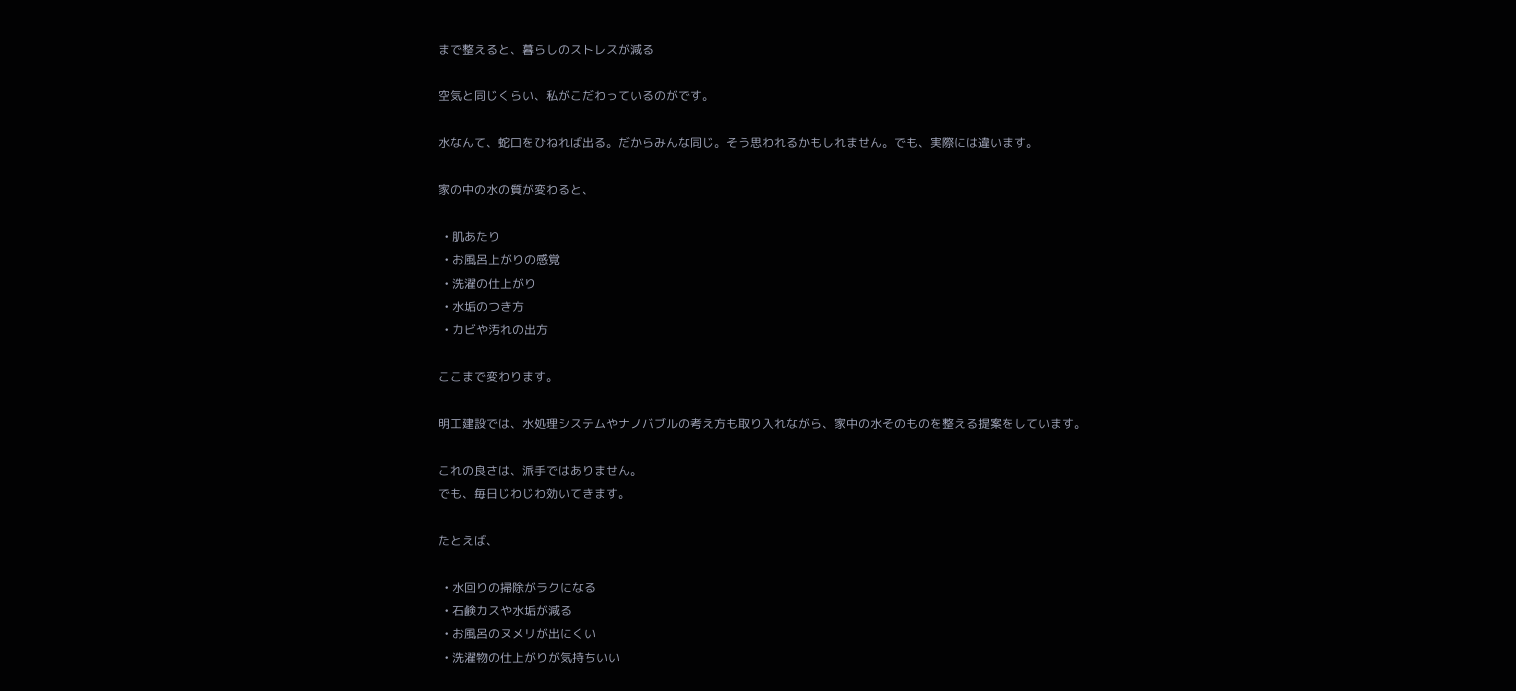まで整えると、暮らしのストレスが減る

空気と同じくらい、私がこだわっているのがです。

水なんて、蛇口をひねれば出る。だからみんな同じ。そう思われるかもしれません。でも、実際には違います。

家の中の水の質が変わると、

  • 肌あたり
  • お風呂上がりの感覚
  • 洗濯の仕上がり
  • 水垢のつき方
  • カビや汚れの出方

ここまで変わります。

明工建設では、水処理システムやナノバブルの考え方も取り入れながら、家中の水そのものを整える提案をしています。

これの良さは、派手ではありません。
でも、毎日じわじわ効いてきます。

たとえば、

  • 水回りの掃除がラクになる
  • 石鹸カスや水垢が減る
  • お風呂のヌメリが出にくい
  • 洗濯物の仕上がりが気持ちいい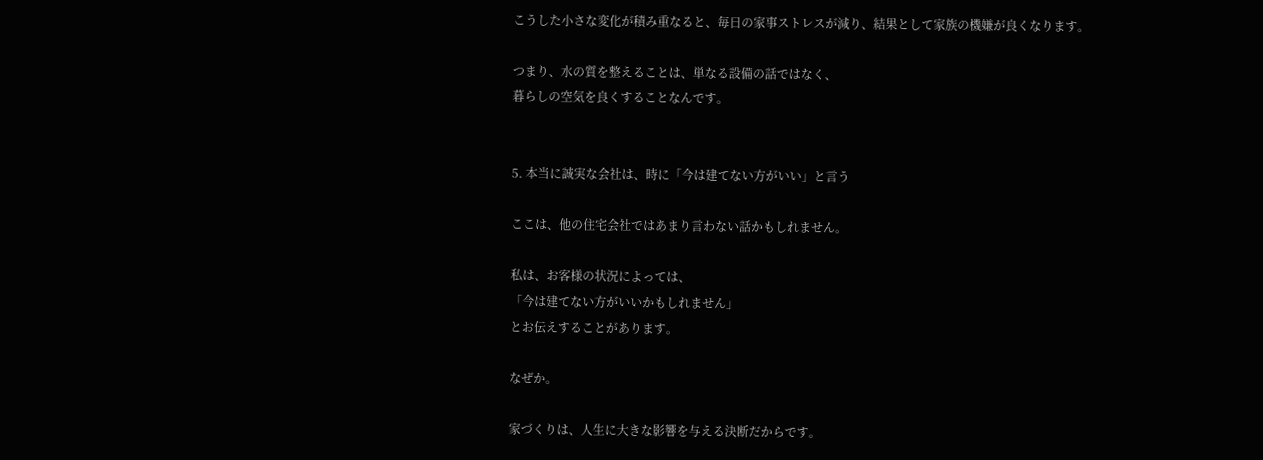こうした小さな変化が積み重なると、毎日の家事ストレスが減り、結果として家族の機嫌が良くなります。

つまり、水の質を整えることは、単なる設備の話ではなく、
暮らしの空気を良くすることなんです。


5. 本当に誠実な会社は、時に「今は建てない方がいい」と言う

ここは、他の住宅会社ではあまり言わない話かもしれません。

私は、お客様の状況によっては、
「今は建てない方がいいかもしれません」
とお伝えすることがあります。

なぜか。

家づくりは、人生に大きな影響を与える決断だからです。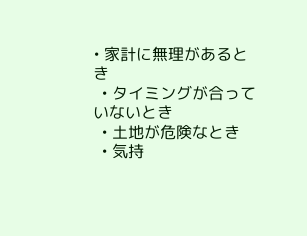• 家計に無理があるとき
  • タイミングが合っていないとき
  • 土地が危険なとき
  • 気持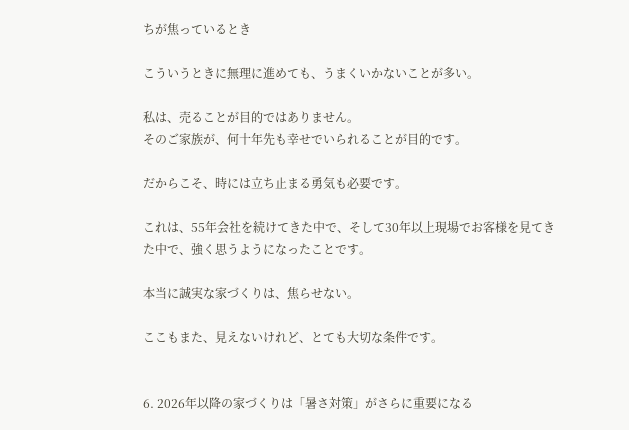ちが焦っているとき

こういうときに無理に進めても、うまくいかないことが多い。

私は、売ることが目的ではありません。
そのご家族が、何十年先も幸せでいられることが目的です。

だからこそ、時には立ち止まる勇気も必要です。

これは、55年会社を続けてきた中で、そして30年以上現場でお客様を見てきた中で、強く思うようになったことです。

本当に誠実な家づくりは、焦らせない。

ここもまた、見えないけれど、とても大切な条件です。


6. 2026年以降の家づくりは「暑さ対策」がさらに重要になる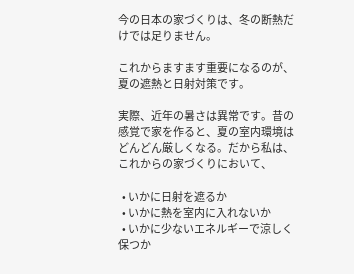今の日本の家づくりは、冬の断熱だけでは足りません。

これからますます重要になるのが、
夏の遮熱と日射対策です。

実際、近年の暑さは異常です。昔の感覚で家を作ると、夏の室内環境はどんどん厳しくなる。だから私は、これからの家づくりにおいて、

  • いかに日射を遮るか
  • いかに熱を室内に入れないか
  • いかに少ないエネルギーで涼しく保つか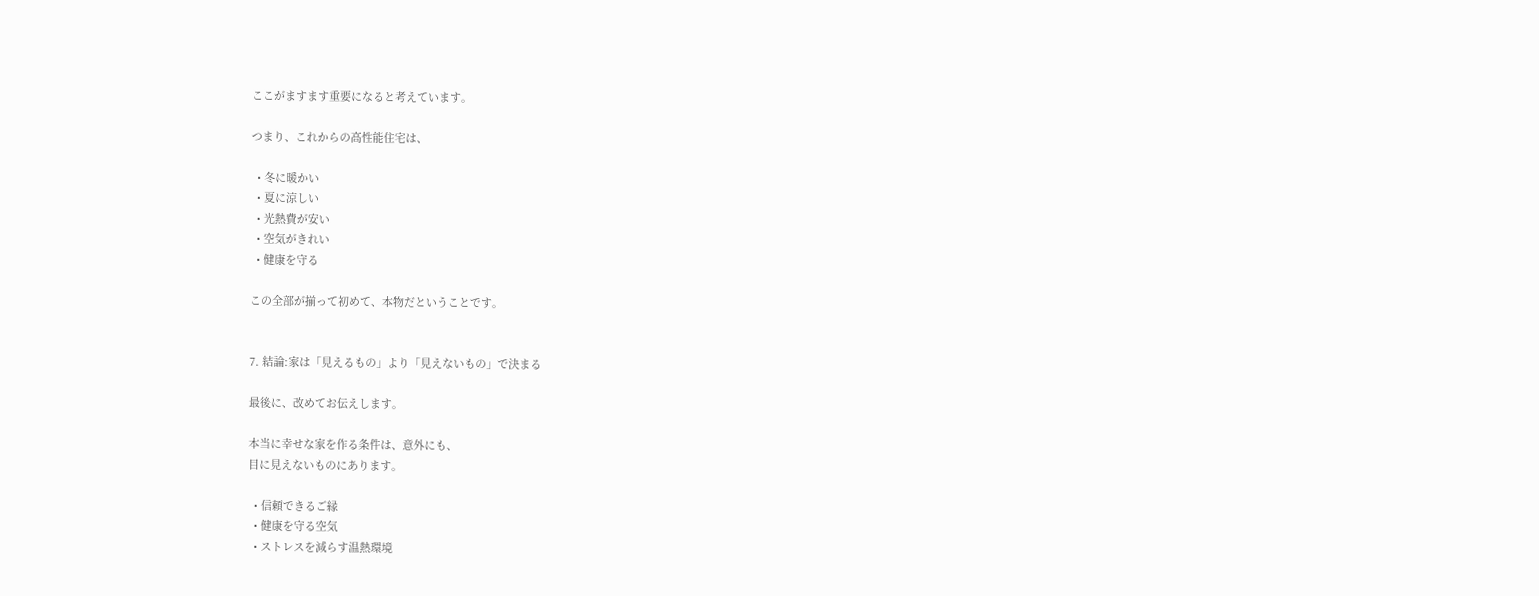ここがますます重要になると考えています。

つまり、これからの高性能住宅は、

  • 冬に暖かい
  • 夏に涼しい
  • 光熱費が安い
  • 空気がきれい
  • 健康を守る

この全部が揃って初めて、本物だということです。


7. 結論:家は「見えるもの」より「見えないもの」で決まる

最後に、改めてお伝えします。

本当に幸せな家を作る条件は、意外にも、
目に見えないものにあります。

  • 信頼できるご縁
  • 健康を守る空気
  • ストレスを減らす温熱環境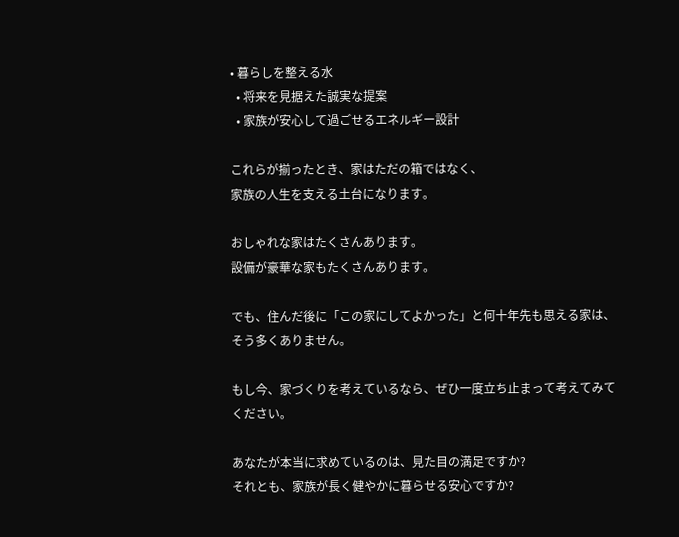• 暮らしを整える水
  • 将来を見据えた誠実な提案
  • 家族が安心して過ごせるエネルギー設計

これらが揃ったとき、家はただの箱ではなく、
家族の人生を支える土台になります。

おしゃれな家はたくさんあります。
設備が豪華な家もたくさんあります。

でも、住んだ後に「この家にしてよかった」と何十年先も思える家は、そう多くありません。

もし今、家づくりを考えているなら、ぜひ一度立ち止まって考えてみてください。

あなたが本当に求めているのは、見た目の満足ですか?
それとも、家族が長く健やかに暮らせる安心ですか?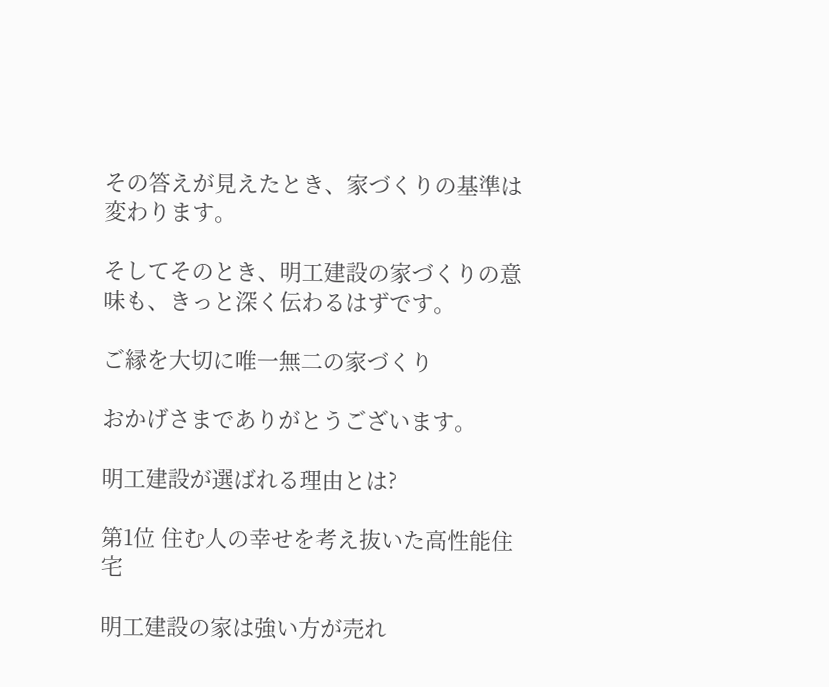その答えが見えたとき、家づくりの基準は変わります。

そしてそのとき、明工建設の家づくりの意味も、きっと深く伝わるはずです。

ご縁を大切に唯一無二の家づくり

おかげさまでありがとうございます。

明工建設が選ばれる理由とは?

第1位 住む人の幸せを考え抜いた高性能住宅

明工建設の家は強い方が売れ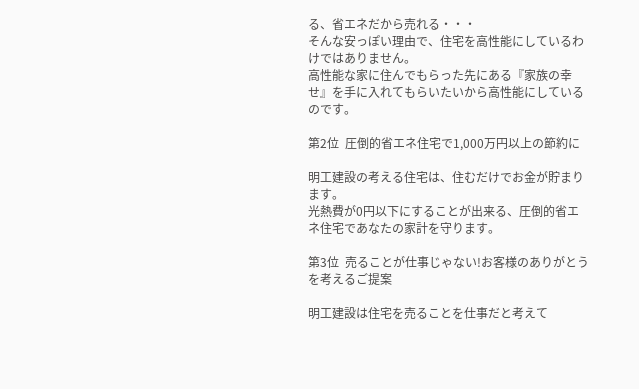る、省エネだから売れる・・・
そんな安っぽい理由で、住宅を高性能にしているわけではありません。
高性能な家に住んでもらった先にある『家族の幸せ』を手に入れてもらいたいから高性能にしているのです。

第2位  圧倒的省エネ住宅で1,000万円以上の節約に

明工建設の考える住宅は、住むだけでお金が貯まります。
光熱費が0円以下にすることが出来る、圧倒的省エネ住宅であなたの家計を守ります。

第3位  売ることが仕事じゃない!お客様のありがとうを考えるご提案

明工建設は住宅を売ることを仕事だと考えて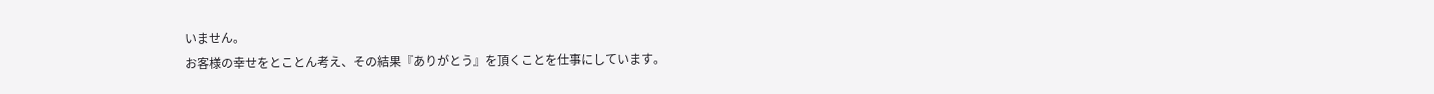いません。
お客様の幸せをとことん考え、その結果『ありがとう』を頂くことを仕事にしています。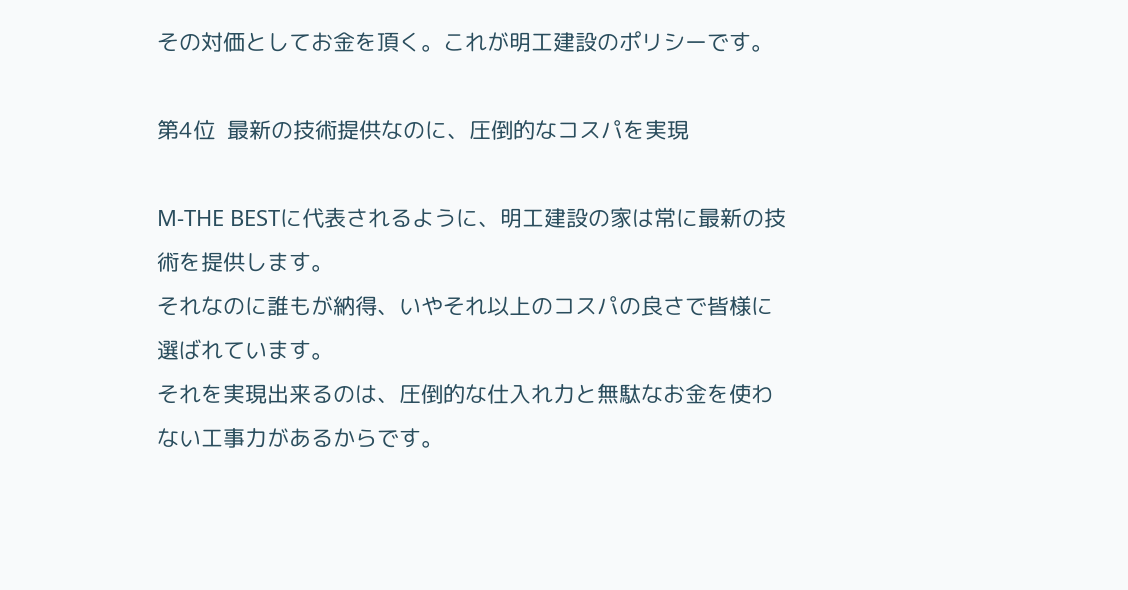その対価としてお金を頂く。これが明工建設のポリシーです。

第4位  最新の技術提供なのに、圧倒的なコスパを実現

M-THE BESTに代表されるように、明工建設の家は常に最新の技術を提供します。
それなのに誰もが納得、いやそれ以上のコスパの良さで皆様に選ばれています。
それを実現出来るのは、圧倒的な仕入れ力と無駄なお金を使わない工事力があるからです。